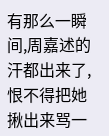有那么一瞬间,周嘉述的汗都出来了,恨不得把她揪出来骂一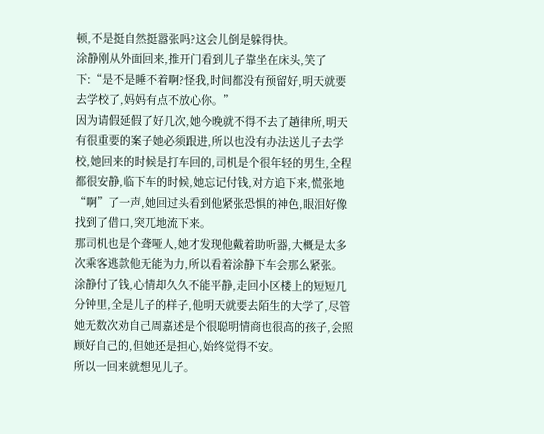顿,不是挺自然挺嚣张吗?这会儿倒是躲得快。
涂静刚从外面回来,推开门看到儿子靠坐在床头,笑了下:“是不是睡不着啊?怪我,时间都没有预留好,明天就要去学校了,妈妈有点不放心你。”
因为请假延假了好几次,她今晚就不得不去了趟律所,明天有很重要的案子她必须跟进,所以也没有办法送儿子去学校,她回来的时候是打车回的,司机是个很年轻的男生,全程都很安静,临下车的时候,她忘记付钱,对方追下来,慌张地“啊”了一声,她回过头看到他紧张恐惧的神色,眼泪好像找到了借口,突兀地流下来。
那司机也是个聋哑人,她才发现他戴着助听器,大概是太多次乘客逃款他无能为力,所以看着涂静下车会那么紧张。
涂静付了钱,心情却久久不能平静,走回小区楼上的短短几分钟里,全是儿子的样子,他明天就要去陌生的大学了,尽管她无数次劝自己周嘉述是个很聪明情商也很高的孩子,会照顾好自己的,但她还是担心,始终觉得不安。
所以一回来就想见儿子。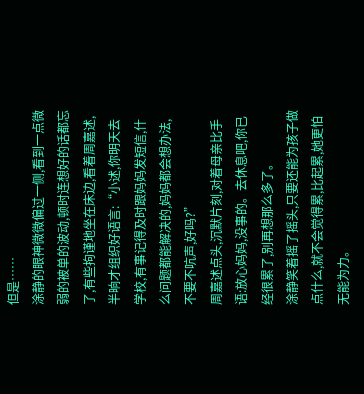但是……
涂静的眼神微微偏过一侧,看到一点微弱的被单的波动,顿时连想好的话都忘了,有些拘谨地坐在床边,看着周嘉述,半晌才组织好语言:“小述,你明天去学校,有事记得及时跟妈妈发短信,什么问题都能解决的,妈妈都会想办法,不要不吭声,好吗?”
周嘉述点头,沉默片刻,对着母亲比手语:放心妈妈,没事的。去休息吧,你已经很累了,别再想那么多了。
涂静笑着摇了摇头,只要还能为孩子做点什么,就不会觉得累,比起累,她更怕无能为力。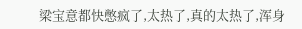梁宝意都快憋疯了,太热了,真的太热了,浑身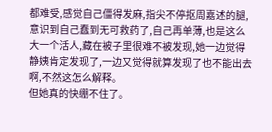都难受,感觉自己僵得发麻,指尖不停抠周嘉述的腿,意识到自己蠢到无可救药了,自己再单薄,也是这么大一个活人,藏在被子里很难不被发现,她一边觉得静姨肯定发现了,一边又觉得就算发现了也不能出去啊,不然这怎么解释。
但她真的快绷不住了。